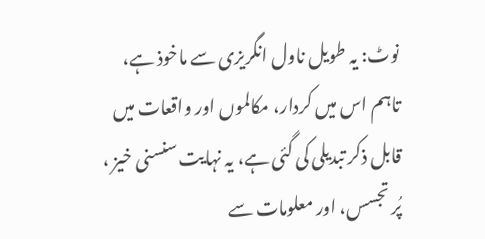نوٹ: یہ طویل ناول انگریزی سے ماخوذ ہے، تاہم اس میں کردار، مکالموں اور واقعات میں قابل ذکر تبدیلی کی گئی ہے، یہ نہایت سنسنی خیز ، پُر تجسس، اور معلومات سے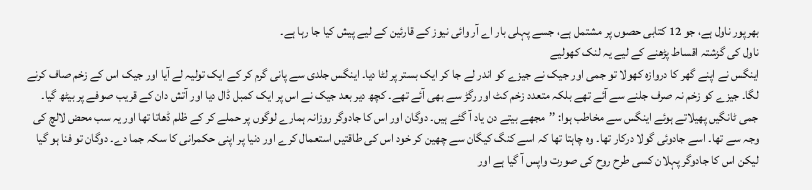بھرپور ناول ہے، جو 12 کتابی حصوں پر مشتمل ہے، جسے پہلی بار اے آر وائی نیوز کے قارئین کے لیے پیش کیا جا رہا ہے۔
ناول کی گزشتہ اقساط پڑھنے کے لیے یہ لنک کھولیے
اینگس نے اپنے گھر کا دروازہ کھولا تو جمی اور جیک نے جیزے کو اندر لے جا کر ایک بستر پر لٹا دیا۔ اینگس جلدی سے پانی گرم کر کے ایک تولیہ لے آیا اور جیک اس کے زخم صاف کرنے لگا۔ جیزے کو زخم نہ صرف جلنے سے آئے تھے بلکہ متعدد زخم کٹ اور رگڑ سے بھی آئے تھے۔ کچھ دیر بعد جیک نے اس پر ایک کمبل ڈال دیا اور آتش دان کے قریب صوفے پر بیٹھ گیا۔ جمی ٹانگیں پھیلاتے ہوئے اینگس سے مخاطب ہوا: ’’مجھے بیتے دن یاد آ گئے ہیں۔ دوگان اور اس کا جادوگر روزانہ ہمارے لوگوں پر حملے کر کے ظلم ڈھاتا تھا اور یہ سب محض لالچ کی وجہ سے تھا۔ اسے جادوئی گولا درکار تھا۔ وہ چاہتا تھا کہ اسے کنگ کیگان سے چھین کر خود اس کی طاقتیں استعمال کرے اور دنیا پر اپنی حکمرانی کا سکہ جما دے۔ دوگان تو فنا ہو گیا لیکن اس کا جادوگر پہلان کسی طرح روح کی صورت واپس آ گیا ہے اور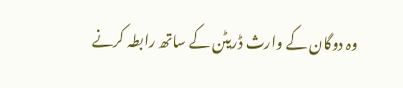وہ دوگان کے وارث ڈریٹن کے ساتھ رابطہ کرنے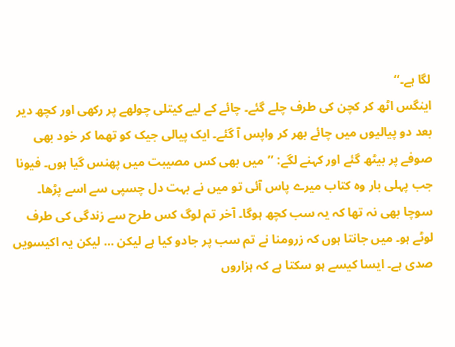لگا ہے۔‘‘
اینگس اٹھ کر کچن کی طرف چلے گئے۔ چائے کے لیے کیتلی چولھے پر رکھی اور کچھ دیر بعد دو پیالیوں میں چائے بھر کر واپس آ گئے۔ ایک پیالی جیک کو تھما کر خود بھی صوفے پر بیٹھ گئے اور کہنے لگے: ’’میں بھی کس مصیبت میں پھنس گیا ہوں۔ فیونا جب پہلی بار وہ کتاب میرے پاس آئی تو میں نے بہت دل چسپی سے اسے پڑھا۔ سوچا بھی نہ تھا کہ یہ سب کچھ ہوگا۔ آخر تم لوگ کس طرح سے زندگی کی طرف لوٹے ہو۔ میں جانتا ہوں کہ زرومنا نے تم سب پر جادو کیا ہے لیکن … لیکن یہ اکیسویں صدی ہے۔ ایسا کیسے ہو سکتا ہے کہ ہزاروں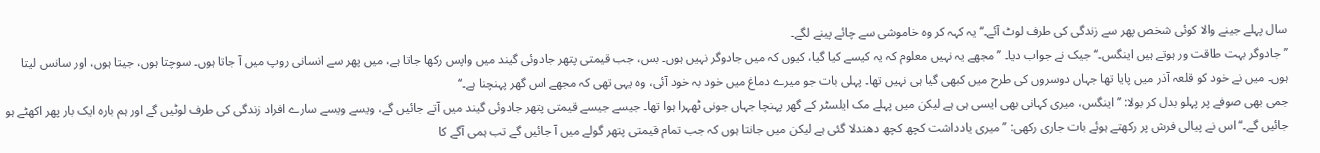سال پہلے جینے والا کوئی شخص پھر سے زندگی کی طرف لوٹ آئے۔‘‘ یہ کہہ کر وہ خاموشی سے چائے پینے لگے۔
’’جادوگر بہت طاقت ور ہوتے ہیں اینگس۔‘‘ جیک نے جواب دیا۔ ’’مجھے یہ نہیں معلوم کہ یہ کیسے کیا گیا، کیوں کہ میں جادوگر نہیں ہوں۔ بس، جب قیمتی پتھر جادوئی گیند میں واپس رکھا جاتا ہے، میں پھر سے انسانی روپ میں آ جاتا ہوں۔ سوچتا ہوں، جیتا ہوں، اور سانس لیتا ہوں۔ میں نے خود کو قلعہ آذر میں پایا تھا جہاں دوسروں کی طرح میں کبھی گیا ہی نہیں تھا۔ پہلی بات جو میرے دماغ میں خود بہ خود آئی، وہ یہی تھی کہ مجھے اس گھر پہنچنا ہے۔‘‘
جمی بھی صوفے پر پہلو بدل کر بولا: ’’اینگس، میری کہانی بھی ایسی ہی ہے لیکن میں پہلے مک ایلسٹر کے گھر پہنچا جہاں جونی ٹھہرا ہوا تھا۔ جیسے جیسے قیمتی پتھر جادوئی گیند میں آتے جائیں گے، ویسے ویسے سارے افراد زندگی کی طرف لوٹیں گے اور ہم بارہ ایک بار پھر اکھٹے ہو جائیں گے۔‘‘ اس نے پیالی فرش پر رکھتے ہوئے بات جاری رکھی: ’’میری یادداشت کچھ کچھ دھندلا گئی ہے لیکن میں جانتا ہوں کہ جب تمام قیمتی پتھر گولے میں آ جائیں گے تب ہمی آگے کا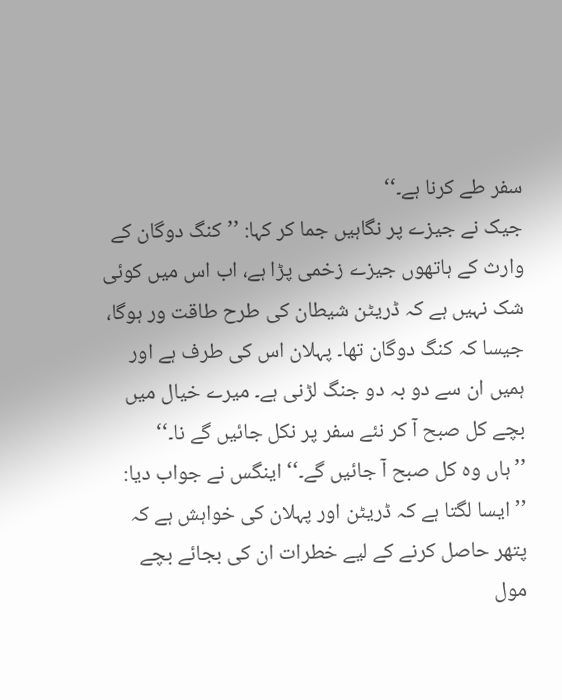سفر طے کرنا ہے۔‘‘
جیک نے جیزے پر نگاہیں جما کر کہا: ’’کنگ دوگان کے وارث کے ہاتھوں جیزے زخمی پڑا ہے، اب اس میں کوئی شک نہیں ہے کہ ڈریٹن شیطان کی طرح طاقت ور ہوگا، جیسا کہ کنگ دوگان تھا۔ پہلان اس کی طرف ہے اور ہمیں ان سے دو بہ دو جنگ لڑنی ہے۔ میرے خیال میں بچے کل صبح آ کر نئے سفر پر نکل جائیں گے نا۔‘‘
’’ہاں وہ کل صبح آ جائیں گے۔‘‘ اینگس نے جواب دیا: ’’ایسا لگتا ہے کہ ڈریٹن اور پہلان کی خواہش ہے کہ پتھر حاصل کرنے کے لیے خطرات ان کی بجائے بچے مول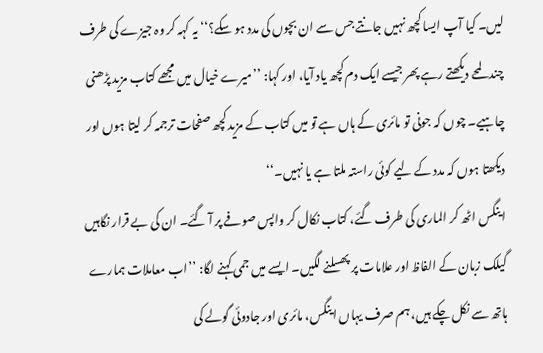لیں۔ کیا آپ ایسا کچھ نہیں جانتے جس سے ان بچوں کی مدد ہو سکے؟‘‘ یہ کہہ کر وہ جیزے کی طرف چند لمحے دیکھتے رہے پھر جیسے ایک دم کچھ یاد آیا، اور کہا: ’’میرے خیال میں مجھے کتاب مزید پڑھنی چاہیے۔ چوں کہ جونی تو مائری کے ہاں ہے تو میں کتاب کے مزید کچھ صفحات ترجمہ کر لیتا ہوں اور دیکھتا ہوں کہ مدد کے لیے کوئی راستہ ملتا ہے یا نہیں۔‘‘
اینگس اٹھ کر الماری کی طرف گئے، کتاب نکال کر واپس صوفے پر آ گئے۔ ان کی بے قرار نگاہیں گیلک زبان کے الفاظ اور علامات پر پھسلنے لگیں۔ ایسے میں جمی کہنے لگا: ’’اب معاملات ہمارے ہاتھ سے نکل چکے ہیں، ہم صرف یہاں اینگس، مائری اور جادوئی گولے کی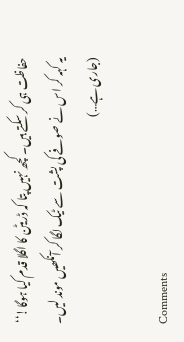حفاظت ہی کر سکتے ہیں۔ کچھ نہیں پتا کہ ڈریٹن کا اگلا قدم کیا ہوگا!‘‘
یہ کہہ کر اس نے صوفے کی پشت سے ٹیک لگا کر آنکھیں موند لیں۔
(جاری ہے…)

Comments